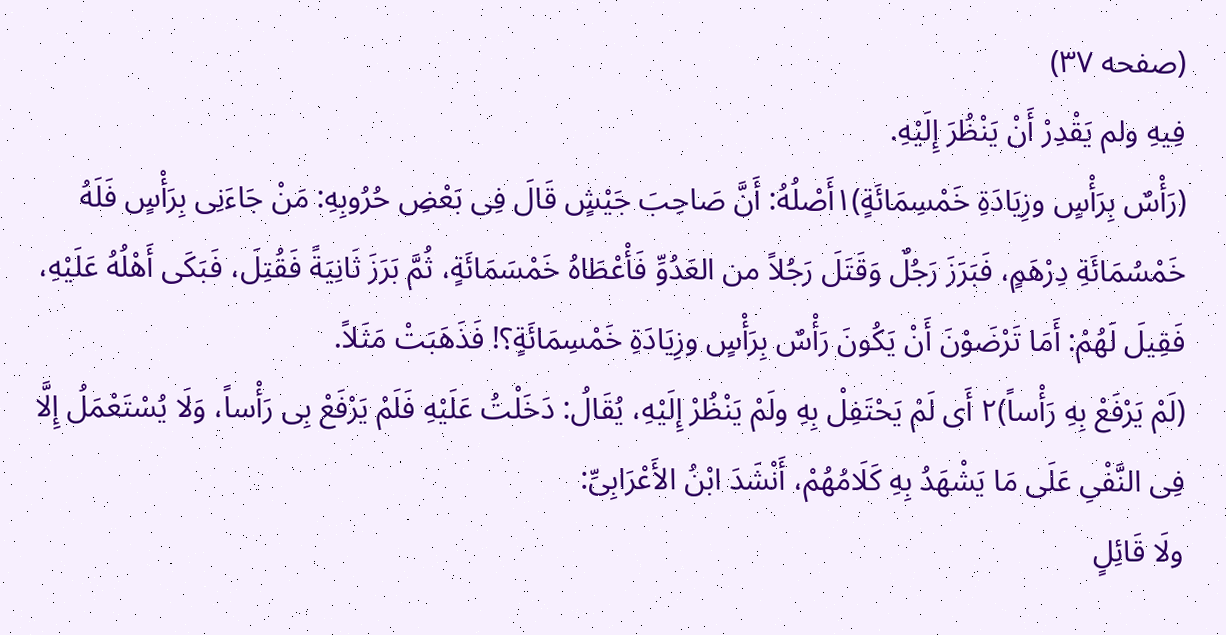(صفحه ٣٧)
فِيهِ ولم يَقْدِرْ أَنْ يَنْظُرَ إِلَيْهِ.
(رَأْسٌ بِرَأْسٍ وزِيَادَةِ خَمْسِمَائَةٍ)١أَصْلُهُ: أَنَّ صَاحِبَ جَيْشٍ قَالَ فِى بَعْضِ حُرُوبِهِ: مَنْ جَاءَنِى بِرَأْسٍ فَلَهُ خَمْسُمَائَةِ دِرْهَمٍ، فَبَرَزَ رَجُلٌ وَقَتَلَ رَجُلاً من العَدُوِّ فَأْعْطَاهُ خَمْسَمَائَةٍ، ثُمَّ بَرَزَ ثَانِيَةً فَقُتِلَ، فَبَكَى أَهْلُهُ عَلَيْهِ، فَقِيلَ لَهُمْ: أَمَا تَرْضَوْنَ أَنْ يَكُونَ رَأْسٌ بِرَأْسٍ وزِيَادَةِ خَمْسِمَائَةٍ؟! فَذَهَبَتْ مَثَلاً.
(لَمْ يَرْفَعْ بِهِ رَأْساً)٢ أَى لَمْ يَحْتَفِلْ بِهِ ولَمْ يَنْظُرْ إِلَيْهِ، يُقَالُ: دَخَلْتُ عَلَيْهِ فَلَمْ يَرْفَعْ بِى رَأْساً، وَلَا يُسْتَعْمَلُ إِلَّا فِى النَّفْىِ عَلَى مَا يَشْهَدُ بِهِ كَلَامُهُمْ، أَنْشَدَ ابْنُ الأَعْرَابِىِّ:
ولَا قَائِلٍ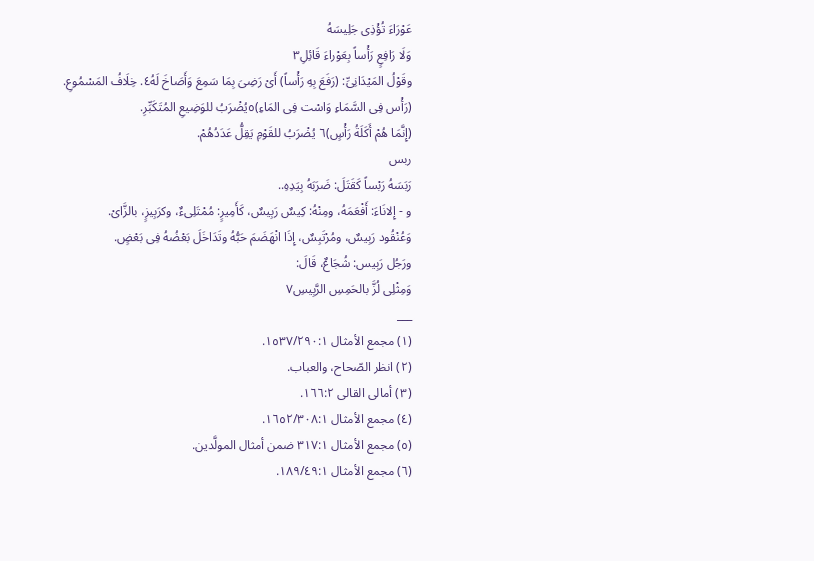عَوْرَاءَ تُؤْذِى جَلِيسَهُ
وَلَا رَافِعٍ رَأْساً بِعَوْراءَ قَائِلِ٣
وقَوْلُ المَيْدَانِىِّ: (رَفَعَ بِهِ رَأْساً) أَىْ رَضِىَ بِمَا سَمِعَ وَأَصَاخَ لَهُ٤. خِلَافُ المَسْمُوعِ.
(رَأْس فِى السَّمَاءِ وَاسْت فِى المَاءِ)٥يُضْرَبُ للوَضِيعِ المُتَكَبِّرِ.
(إِنَّمَا هُمْ أَكَلَةُ رَأْسٍ)٦ يُضْرَبُ للقَوْمِ يَقِلُّ عَدَدُهُمْ.
ربس
رَبَسَهُ رَبْساً كَقَتَلَ: ضَرَبَهُ بِيَدِهِ..
و - إِلانَاءَ: أَفْعَمَهُ، ومِنْهُ: كِيسٌ رَبِيسٌ، كَأَمِيرٍ: مُمْتَلِىءٌ، وكرَبِيزٍ، بالزَّاىْ.
وَعُنْقُود رَبِيسٌ، ومُرْتَبِسٌ، إِذَا انْهَضَمَ حَبُّهُ وتَدَاخَلَ بَعْضُهُ فِى بَعْضٍ.
ورَجُل رَبِيس: شُجَاعٌ، قَالَ:
وَمِثْلِى لُزَّ بالحَمِسِ الرَّبِيسِ٧
___
(١) مجمع الأمثال ١٥٣٧/٢٩٠:١.
(٢) انظر الصّحاح، والعباب.
(٣) أمالى القالى ١٦٦:٢.
(٤) مجمع الأمثال ١٦٥٢/٣٠٨:١.
(٥) مجمع الأمثال ٣١٧:١ ضمن أمثال المولَّدين.
(٦) مجمع الأمثال ١٨٩/٤٩:١.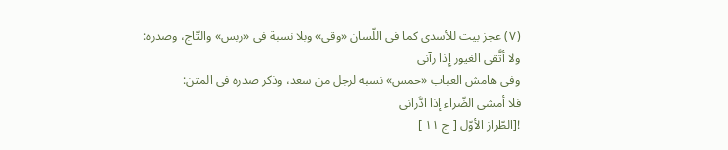(٧) عجز بيت للأسدى كما فى اللّسان «وقى» وبلا نسبة فى «ربس» والتّاج، وصدره:
ولا أتَّقى الغيور إِذا رآنى
وفى هامش العباب «حمس» نسبه لرجل من سعد، وذكر صدره فى المتن:
فلا أمشى الضّراء إذا ادَّرانى
![الطّراز الأوّل [ ج ١١ ]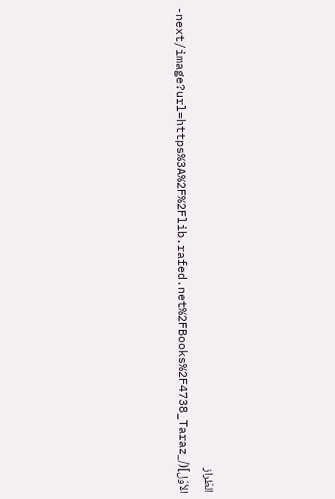الطّراز الأوّل](/_next/image?url=https%3A%2F%2Flib.rafed.net%2FBooks%2F4738_Taraz-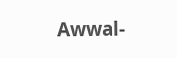Awwal-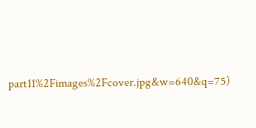part11%2Fimages%2Fcover.jpg&w=640&q=75)